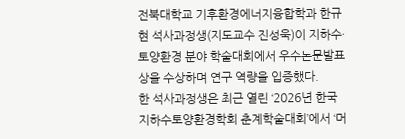전북대학교 기후환경에너지융합학과 한규현 석사과정생(지도교수 진성욱)이 지하수·토양환경 분야 학술대회에서 우수논문발표상을 수상하며 연구 역량을 입증했다.
한 석사과정생은 최근 열린 ‘2026년 한국지하수토양환경학회 춘계학술대회’에서 ‘머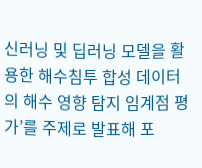신러닝 및 딥러닝 모델을 활용한 해수침투 합성 데이터의 해수 영향 탐지 임계점 평가’를 주제로 발표해 포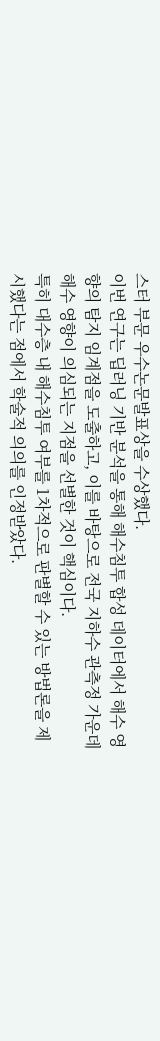스터 부문 우수논문발표상을 수상했다.
이번 연구는 딥러닝 기반 분석을 통해 해수침투 합성 데이터에서 해수 영향의 탐지 임계점을 도출하고, 이를 바탕으로 전국 지하수 관측정 가운데 해수 영향이 의심되는 지점을 선별한 것이 핵심이다.
특히 대수층 내 해수침투 여부를 1차적으로 판별할 수 있는 방법론을 제시했다는 점에서 학술적 의의를 인정받았다.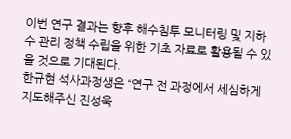이번 연구 결과는 향후 해수침투 모니터링 및 지하수 관리 정책 수립을 위한 기초 자료로 활용될 수 있을 것으로 기대된다.
한규현 석사과정생은 “연구 전 과정에서 세심하게 지도해주신 진성욱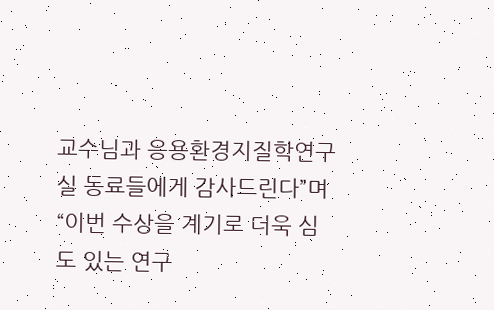교수님과 응용환경지질학연구실 동료들에게 감사드린다”며 “이번 수상을 계기로 더욱 심도 있는 연구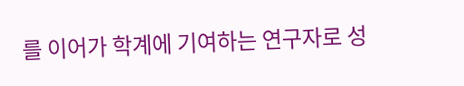를 이어가 학계에 기여하는 연구자로 성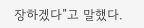장하겠다”고 말했다.